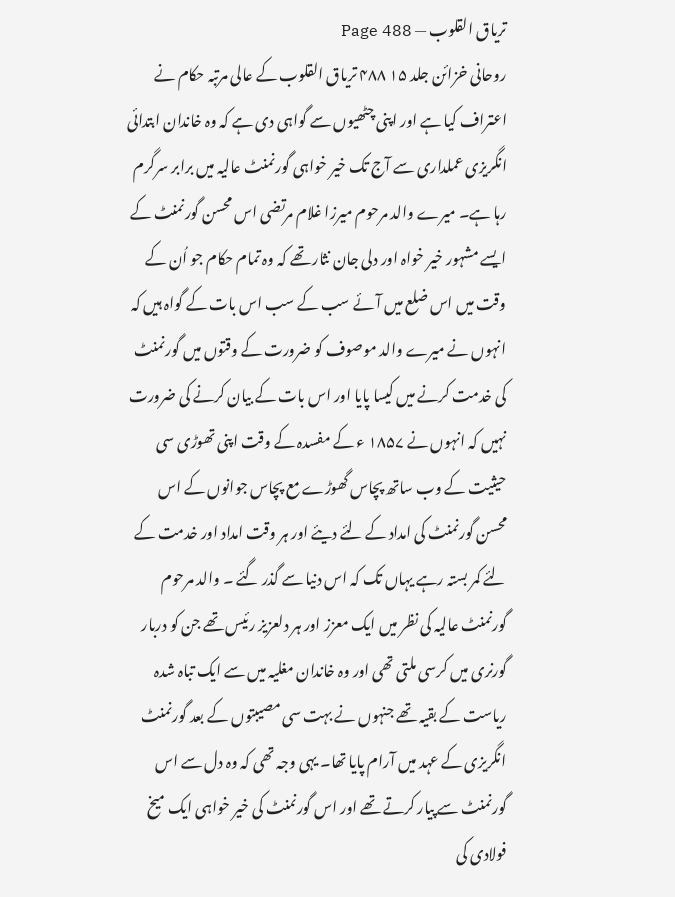تریاق القلوب — Page 488
روحانی خزائن جلد ۱۵ ۴۸۸ تریاق القلوب کے عالی مرتبہ حکام نے اعتراف کیا ہے اور اپنی چٹھیوں سے گواہی دی ہے کہ وہ خاندان ابتدائی انگریزی عملداری سے آج تک خیر خواہی گورنمنٹ عالیہ میں برابر سرگرم رہا ہے۔ میرے والد مرحوم میرزا غلام مرتضی اس محسن گورنمنٹ کے ایسے مشہور خیر خواہ اور دلی جان نثار تھے کہ وہ تمام حکام جو اُن کے وقت میں اس ضلع میں آئے سب کے سب اس بات کے گواہ ہیں کہ انہوں نے میرے والد موصوف کو ضرورت کے وقتوں میں گورنمنٹ کی خدمت کرنے میں کیسا پایا اور اس بات کے بیان کرنے کی ضرورت نہیں کہ انہوں نے ۱۸۵۷ ء کے مفسدہ کے وقت اپنی تھوڑی سی حیثیت کے وب ساتھ پچاس گھوڑے مع پچاس جوانوں کے اس محسن گورنمنٹ کی امداد کے لئے دیئے اور ہر وقت امداد اور خدمت کے لئے کمر بستہ رہے یہاں تک کہ اس دنیا سے گذر گئے ۔ والد مرحوم گورنمنٹ عالیہ کی نظر میں ایک معزز اور ہر دلعزیز رئیس تھے جن کو دربار گورنری میں کرسی ملتی تھی اور وہ خاندان مغلیہ میں سے ایک تباہ شدہ ریاست کے بقیہ تھے جنہوں نے بہت سی مصیبتوں کے بعد گورنمنٹ انگریزی کے عہد میں آرام پایا تھا۔ یہی وجہ تھی کہ وہ دل سے اس گورنمنٹ سے پیار کرتے تھے اور اس گورنمنٹ کی خیر خواہی ایک میخ فولادی کی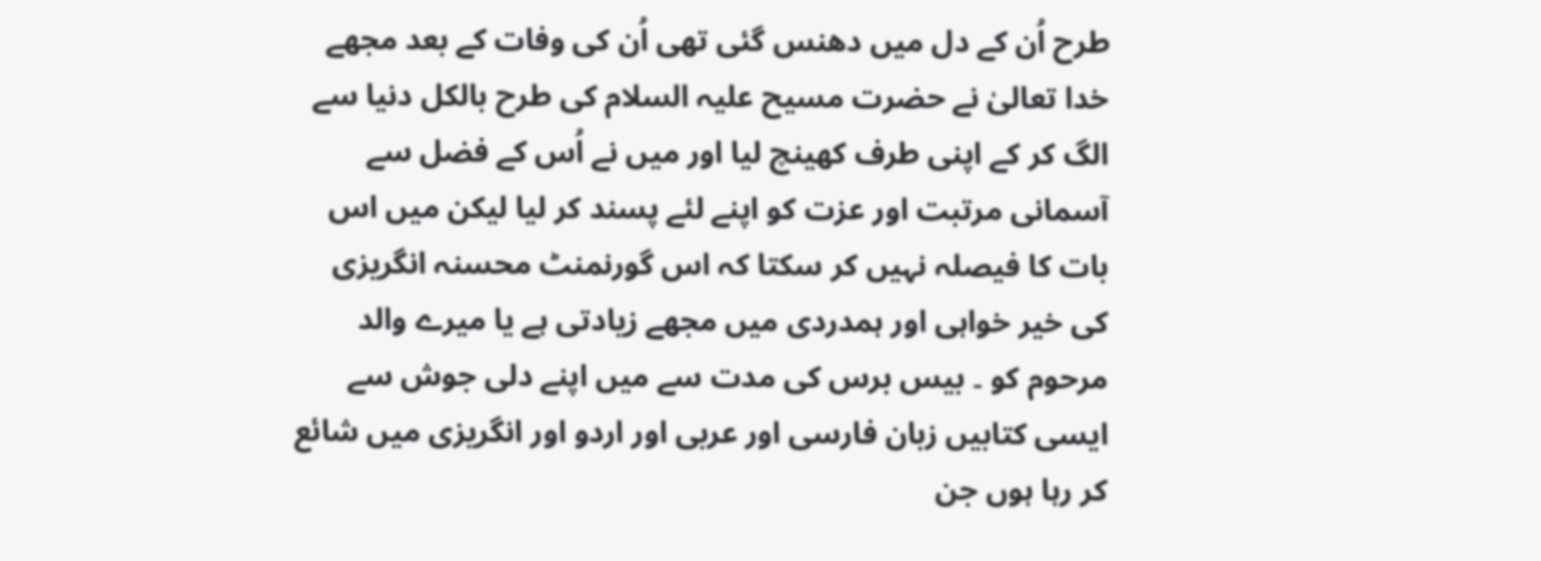طرح اُن کے دل میں دھنس گئی تھی اُن کی وفات کے بعد مجھے خدا تعالیٰ نے حضرت مسیح علیہ السلام کی طرح بالکل دنیا سے الگ کر کے اپنی طرف کھینچ لیا اور میں نے اُس کے فضل سے آسمانی مرتبت اور عزت کو اپنے لئے پسند کر لیا لیکن میں اس بات کا فیصلہ نہیں کر سکتا کہ اس گورنمنٹ محسنہ انگریزی کی خیر خواہی اور ہمدردی میں مجھے زیادتی ہے یا میرے والد مرحوم کو ۔ بیس برس کی مدت سے میں اپنے دلی جوش سے ایسی کتابیں زبان فارسی اور عربی اور اردو اور انگریزی میں شائع کر رہا ہوں جن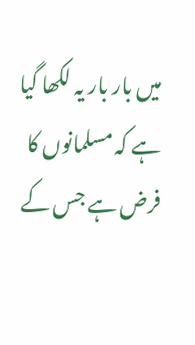میں بار بار یہ لکھا گیا ہے کہ مسلمانوں کا فرض ہے جس کے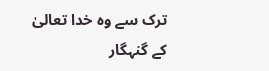ترک سے وہ خدا تعالیٰ کے گنہگار